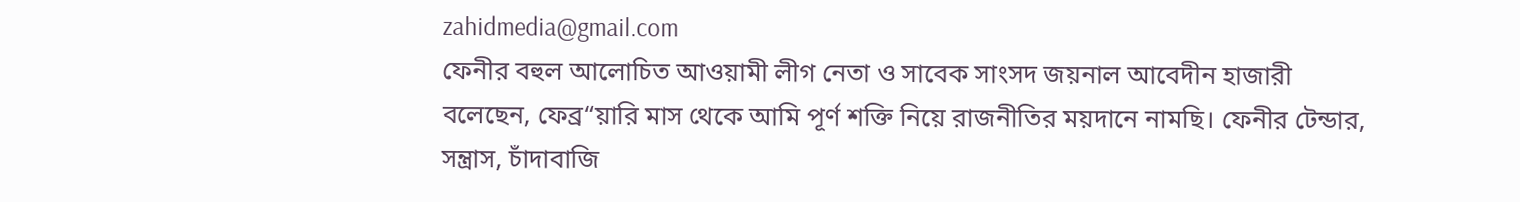zahidmedia@gmail.com
ফেনীর বহুল আলোচিত আওয়ামী লীগ নেতা ও সাবেক সাংসদ জয়নাল আবেদীন হাজারী বলেছেন, ফেব্র“য়ারি মাস থেকে আমি পূর্ণ শক্তি নিয়ে রাজনীতির ময়দানে নামছি। ফেনীর টেন্ডার, সন্ত্রাস, চাঁদাবাজি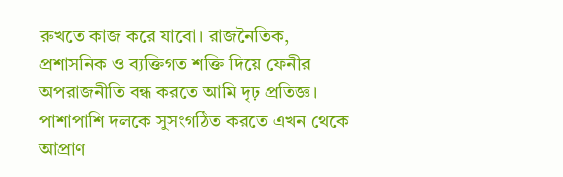রুখতে কাজ করে যাবো। রাজনৈতিক, প্রশাসনিক ও ব্যক্তিগত শক্তি দিয়ে ফেনীর অপরাজনীতি বন্ধ করতে আমি দৃঢ় প্রতিজ্ঞ। পাশাপাশি দলকে সুসংগঠিত করতে এখন থেকে আপ্রাণ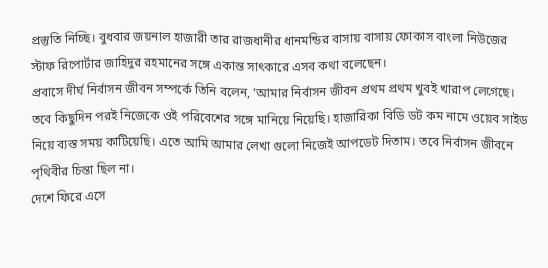প্রস্তুতি নিচ্ছি। বুধবার জয়নাল হাজারী তার রাজধানীর ধানমন্ডির বাসায় বাসায় ফোকাস বাংলা নিউজের স্টাফ রিপোর্টার জাহিদুর রহমানের সঙ্গে একান্ত সাৎকারে এসব কথা বলেছেন।
প্রবাসে দীর্ঘ নির্বাসন জীবন সম্পর্কে তিনি বলেন, ‘আমার নির্বাসন জীবন প্রথম প্রথম খুবই খারাপ লেগেছে। তবে কিছুদিন পরই নিজেকে ওই পরিবেশের সঙ্গে মানিয়ে নিয়েছি। হাজারিকা বিডি ডট কম নামে ওয়েব সাইড নিয়ে ব্যস্ত সময় কাটিয়েছি। এতে আমি আমার লেখা গুলো নিজেই আপডেট দিতাম। তবে নির্বাসন জীবনে পৃথিবীর চিন্তা ছিল না।
দেশে ফিরে এসে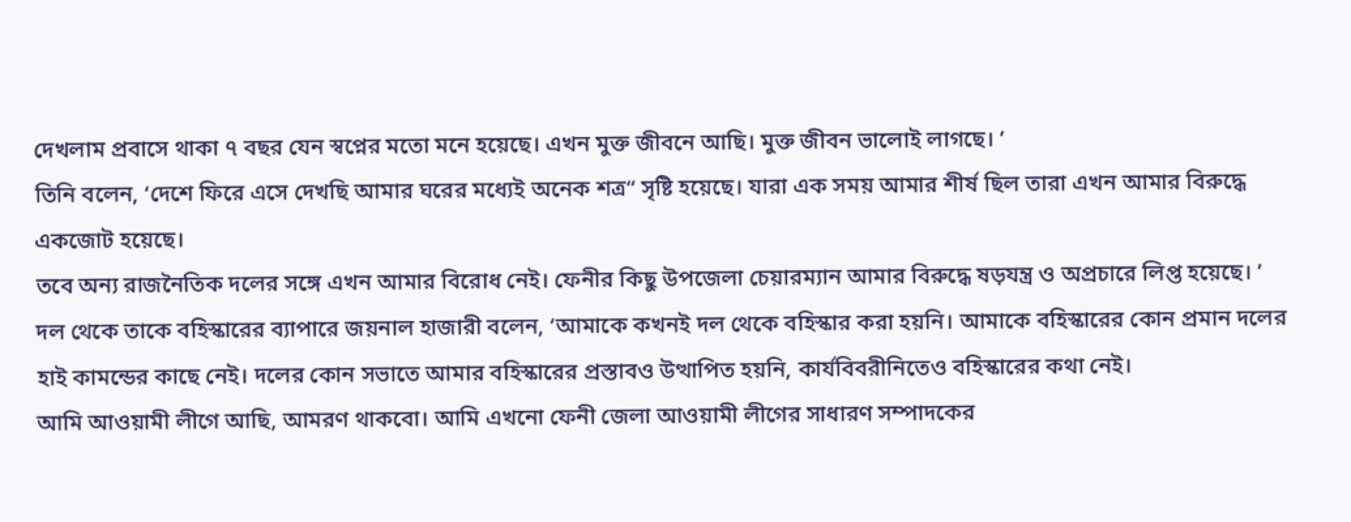দেখলাম প্রবাসে থাকা ৭ বছর যেন স্বপ্নের মতো মনে হয়েছে। এখন মুক্ত জীবনে আছি। মুক্ত জীবন ভালোই লাগছে। ’
তিনি বলেন, ‘দেশে ফিরে এসে দেখছি আমার ঘরের মধ্যেই অনেক শত্র“ সৃষ্টি হয়েছে। যারা এক সময় আমার শীর্ষ ছিল তারা এখন আমার বিরুদ্ধে একজোট হয়েছে।
তবে অন্য রাজনৈতিক দলের সঙ্গে এখন আমার বিরোধ নেই। ফেনীর কিছু উপজেলা চেয়ারম্যান আমার বিরুদ্ধে ষড়যন্ত্র ও অপ্রচারে লিপ্ত হয়েছে। ’
দল থেকে তাকে বহিস্কারের ব্যাপারে জয়নাল হাজারী বলেন, ‘আমাকে কখনই দল থেকে বহিস্কার করা হয়নি। আমাকে বহিস্কারের কোন প্রমান দলের হাই কামন্ডের কাছে নেই। দলের কোন সভাতে আমার বহিস্কারের প্রস্তাবও উত্থাপিত হয়নি, কার্যবিবরীনিতেও বহিস্কারের কথা নেই।
আমি আওয়ামী লীগে আছি, আমরণ থাকবো। আমি এখনো ফেনী জেলা আওয়ামী লীগের সাধারণ সম্পাদকের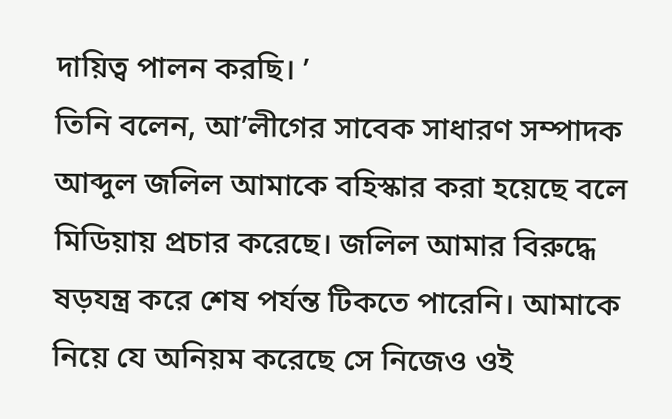দায়িত্ব পালন করছি। ’
তিনি বলেন, আ’লীগের সাবেক সাধারণ সম্পাদক আব্দুল জলিল আমাকে বহিস্কার করা হয়েছে বলে মিডিয়ায় প্রচার করেছে। জলিল আমার বিরুদ্ধে ষড়যন্ত্র করে শেষ পর্যন্ত টিকতে পারেনি। আমাকে নিয়ে যে অনিয়ম করেছে সে নিজেও ওই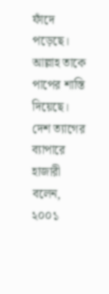ফাঁদে পড়েছে।
আল্লাহ তাকে পাপের শাস্তি দিয়েছে।
দেশ ত্যাগের ব্যাপারে হাজারী বলেন, ২০০১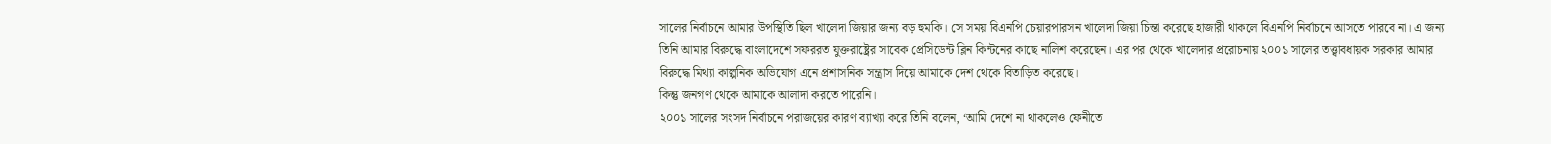সালের নির্বাচনে আমার উপস্থিতি ছিল খালেদা জিয়ার জন্য বড় হুমকি। সে সময় বিএনপি চেয়ারপারসন খালেদা জিয়া চিন্তা করেছে হাজারী থাকলে বিএনপি নির্বাচনে আসতে পারবে না। এ জন্য তিনি আমার বিরুদ্ধে বাংলাদেশে সফররত যুক্তরাষ্ট্রের সাবেক প্রেসিডেন্ট ব্লিন কিন্টনের কাছে নালিশ করেছেন। এর পর থেকে খালেদার প্ররোচনায় ২০০১ সালের তত্ত্বাবধায়ক সরকার আমার বিরুদ্ধে মিথ্যা কাল্পনিক অভিযোগ এনে প্রশাসনিক সন্ত্রাস দিয়ে আমাকে দেশ থেকে বিতাড়িত করেছে।
কিন্তু জনগণ থেকে আমাকে আলাদা করতে পারেনি।
২০০১ সালের সংসদ নির্বাচনে পরাজয়ের কারণ ব্যাখ্যা করে তিনি বলেন, ‘আমি দেশে না থাকলেও ফেনীতে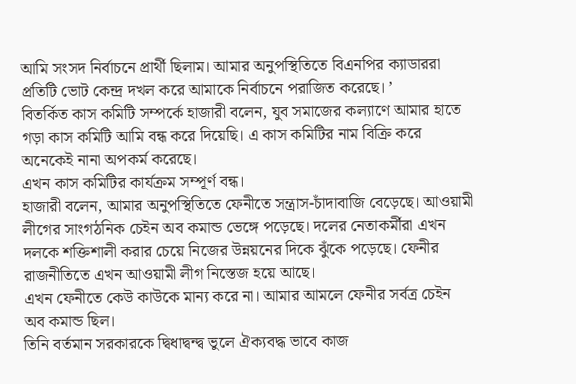আমি সংসদ নির্বাচনে প্রার্থী ছিলাম। আমার অনুপস্থিতিতে বিএনপির ক্যাডাররা প্রতিটি ভোট কেন্দ্র দখল করে আমাকে নির্বাচনে পরাজিত করেছে। ’
বিতর্কিত কাস কমিটি সম্পর্কে হাজারী বলেন, যুব সমাজের কল্যাণে আমার হাতে গড়া কাস কমিটি আমি বন্ধ করে দিয়েছি। এ কাস কমিটির নাম বিক্রি করে অনেকেই নানা অপকর্ম করেছে।
এখন কাস কমিটির কার্যক্রম সম্পূর্ণ বন্ধ।
হাজারী বলেন, আমার অনুপস্থিতিতে ফেনীতে সন্ত্রাস-চাঁদাবাজি বেড়েছে। আওয়ামী লীগের সাংগঠনিক চেইন অব কমান্ড ভেঙ্গে পড়েছে। দলের নেতাকর্মীরা এখন দলকে শক্তিশালী করার চেয়ে নিজের উন্নয়নের দিকে ঝুঁকে পড়েছে। ফেনীর রাজনীতিতে এখন আওয়ামী লীগ নিস্তেজ হয়ে আছে।
এখন ফেনীতে কেউ কাউকে মান্য করে না। আমার আমলে ফেনীর সর্বত্র চেইন অব কমান্ড ছিল।
তিনি বর্তমান সরকারকে দ্বিধাদ্বন্দ্ব ভুলে ঐক্যবদ্ধ ভাবে কাজ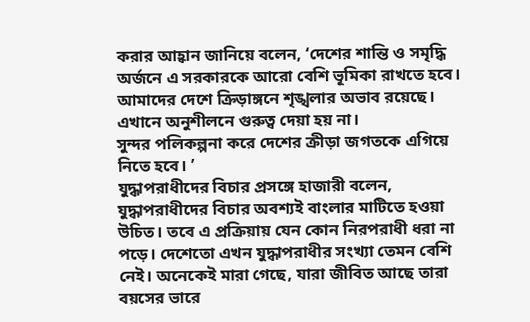করার আহ্বান জানিয়ে বলেন, ‘দেশের শান্তি ও সমৃদ্ধি অর্জনে এ সরকারকে আরো বেশি ভূমিকা রাখতে হবে। আমাদের দেশে ক্রিড়াঙ্গনে শৃঙ্খলার অভাব রয়েছে। এখানে অনুশীলনে গুরুত্ব দেয়া হয় না।
সুন্দর পলিকল্পনা করে দেশের ক্রীড়া জগতকে এগিয়ে নিতে হবে। ’
যুদ্ধাপরাধীদের বিচার প্রসঙ্গে হাজারী বলেন, যুদ্ধাপরাধীদের বিচার অবশ্যই বাংলার মাটিতে হওয়া উচিত। তবে এ প্রক্রিয়ায় যেন কোন নিরপরাধী ধরা না পড়ে। দেশেতো এখন যুদ্ধাপরাধীর সংখ্যা তেমন বেশি নেই। অনেকেই মারা গেছে, যারা জীবিত আছে তারা বয়সের ভারে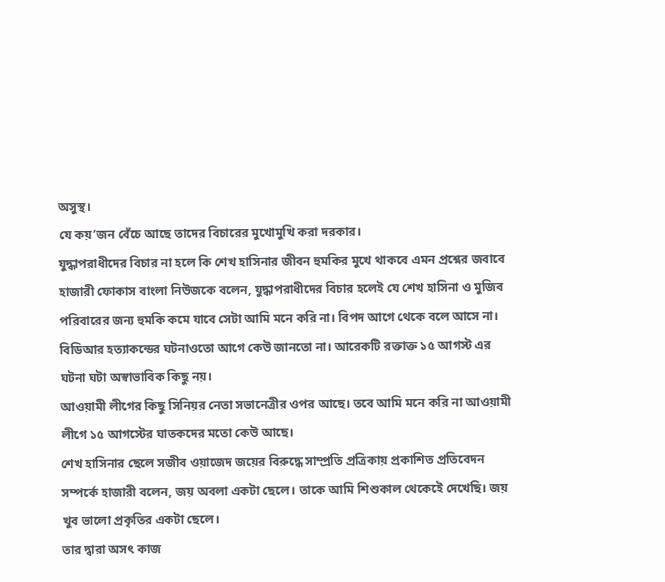অসুস্থ।
যে কয়’জন বেঁচে আছে তাদের বিচারের মুখোমুখি করা দরকার।
যুদ্ধাপরাধীদের বিচার না হলে কি শেখ হাসিনার জীবন হুমকির মুখে থাকবে এমন প্রশ্নের জবাবে হাজারী ফোকাস বাংলা নিউজকে বলেন, যুদ্ধাপরাধীদের বিচার হলেই যে শেখ হাসিনা ও মুজিব পরিবারের জন্য হুমকি কমে যাবে সেটা আমি মনে করি না। বিপদ আগে থেকে বলে আসে না। বিডিআর হত্যাকন্ডের ঘটনাওতো আগে কেউ জানতো না। আরেকটি রক্তাক্ত ১৫ আগস্ট এর ঘটনা ঘটা অস্বাভাবিক কিছু নয়।
আওয়ামী লীগের কিছু সিনিয়র নেতা সভানেত্রীর ওপর আছে। তবে আমি মনে করি না আওয়ামী লীগে ১৫ আগস্টের ঘাতকদের মতো কেউ আছে।
শেখ হাসিনার ছেলে সজীব ওয়াজেদ জয়ের বিরুদ্ধে সাম্প্রতি প্রত্রিকায় প্রকাশিত প্রতিবেদন সম্পর্কে হাজারী বলেন, জয় অবলা একটা ছেলে। তাকে আমি শিশুকাল থেকেইে দেখেছি। জয় খুব ভালো প্রকৃতির একটা ছেলে।
তার দ্বারা অসৎ কাজ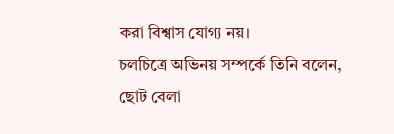করা বিশ্বাস যোগ্য নয়।
চলচিত্রে অভিনয় সম্পর্কে তিনি বলেন, ছোট বেলা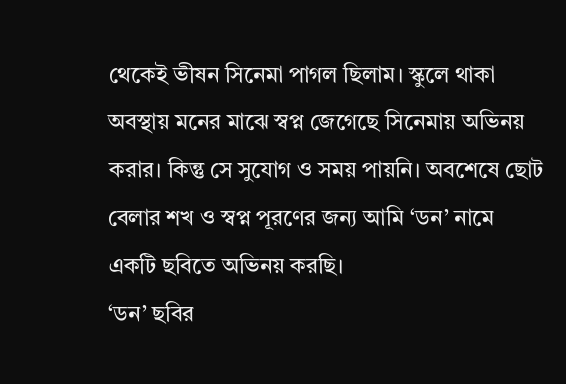থেকেই ভীষন সিনেমা পাগল ছিলাম। স্কুলে থাকা অবস্থায় মনের মাঝে স্বপ্ন জেগেছে সিনেমায় অভিনয় করার। কিন্তু সে সুযোগ ও সময় পায়নি। অবশেষে ছোট বেলার শখ ও স্বপ্ন পূরণের জন্য আমি ‘ডন’ নামে একটি ছবিতে অভিনয় করছি।
‘ডন’ ছবির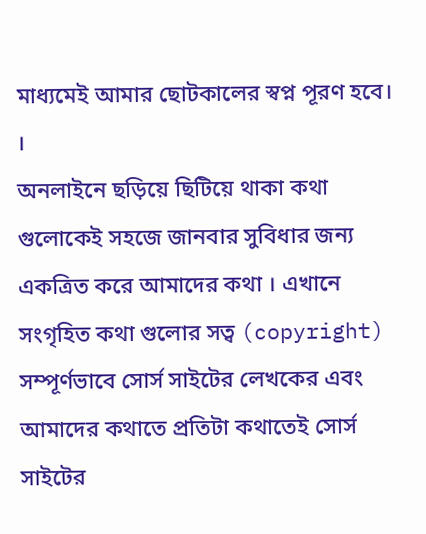মাধ্যমেই আমার ছোটকালের স্বপ্ন পূরণ হবে।
।
অনলাইনে ছড়িয়ে ছিটিয়ে থাকা কথা গুলোকেই সহজে জানবার সুবিধার জন্য একত্রিত করে আমাদের কথা । এখানে সংগৃহিত কথা গুলোর সত্ব (copyright) সম্পূর্ণভাবে সোর্স সাইটের লেখকের এবং আমাদের কথাতে প্রতিটা কথাতেই সোর্স সাইটের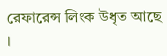রেফারেন্স লিংক উধৃত আছে ।